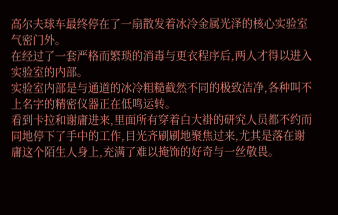高尔夫球车最终停在了一扇散发着冰冷金属光泽的核心实验室气密门外。
在经过了一套严格而繁琐的消毒与更衣程序后,两人才得以进入实验室的内部。
实验室内部是与通道的冰冷粗糙截然不同的极致洁净,各种叫不上名字的精密仪器正在低鸣运转。
看到卡拉和谢庸进来,里面所有穿着白大褂的研究人员都不约而同地停下了手中的工作,目光齐刷刷地聚焦过来,尤其是落在谢庸这个陌生人身上,充满了难以掩饰的好奇与一丝敬畏。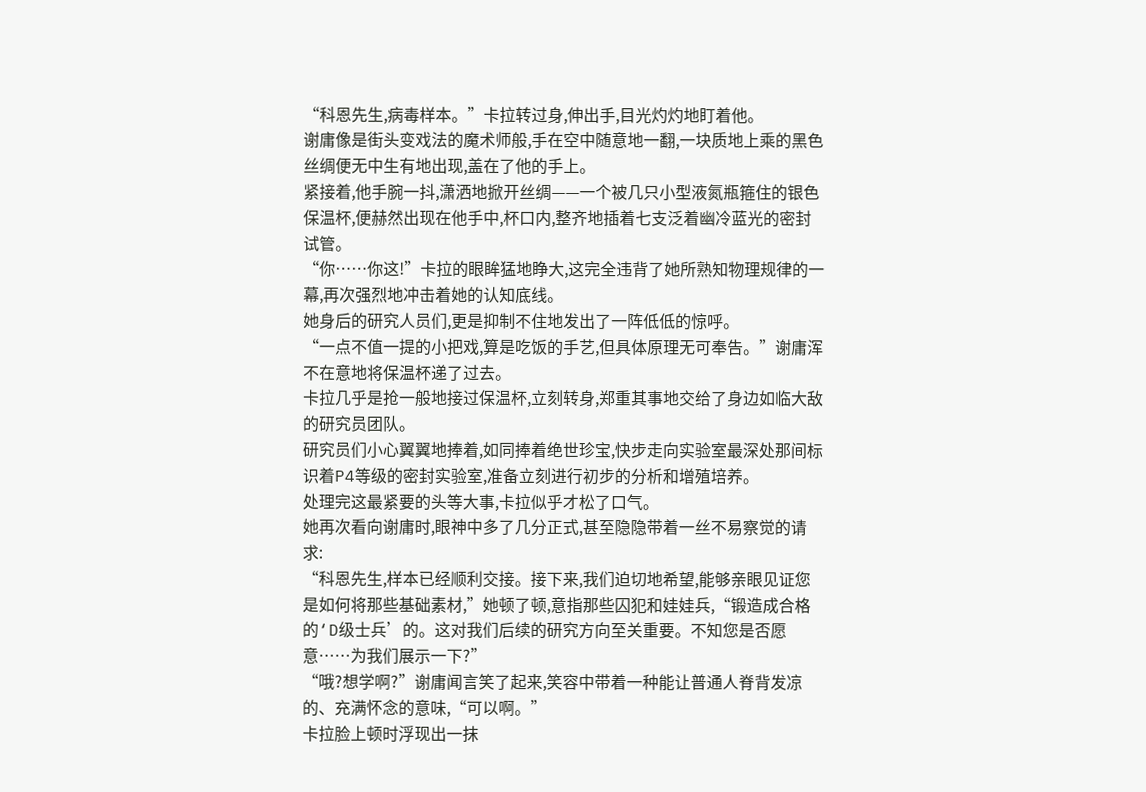“科恩先生,病毒样本。”卡拉转过身,伸出手,目光灼灼地盯着他。
谢庸像是街头变戏法的魔术师般,手在空中随意地一翻,一块质地上乘的黑色丝绸便无中生有地出现,盖在了他的手上。
紧接着,他手腕一抖,潇洒地掀开丝绸——一个被几只小型液氮瓶箍住的银色保温杯,便赫然出现在他手中,杯口内,整齐地插着七支泛着幽冷蓝光的密封试管。
“你……你这!”卡拉的眼眸猛地睁大,这完全违背了她所熟知物理规律的一幕,再次强烈地冲击着她的认知底线。
她身后的研究人员们,更是抑制不住地发出了一阵低低的惊呼。
“一点不值一提的小把戏,算是吃饭的手艺,但具体原理无可奉告。”谢庸浑不在意地将保温杯递了过去。
卡拉几乎是抢一般地接过保温杯,立刻转身,郑重其事地交给了身边如临大敌的研究员团队。
研究员们小心翼翼地捧着,如同捧着绝世珍宝,快步走向实验室最深处那间标识着P4等级的密封实验室,准备立刻进行初步的分析和增殖培养。
处理完这最紧要的头等大事,卡拉似乎才松了口气。
她再次看向谢庸时,眼神中多了几分正式,甚至隐隐带着一丝不易察觉的请求:
“科恩先生,样本已经顺利交接。接下来,我们迫切地希望,能够亲眼见证您是如何将那些基础素材,”她顿了顿,意指那些囚犯和娃娃兵,“锻造成合格的‘D级士兵’的。这对我们后续的研究方向至关重要。不知您是否愿意……为我们展示一下?”
“哦?想学啊?”谢庸闻言笑了起来,笑容中带着一种能让普通人脊背发凉的、充满怀念的意味,“可以啊。”
卡拉脸上顿时浮现出一抹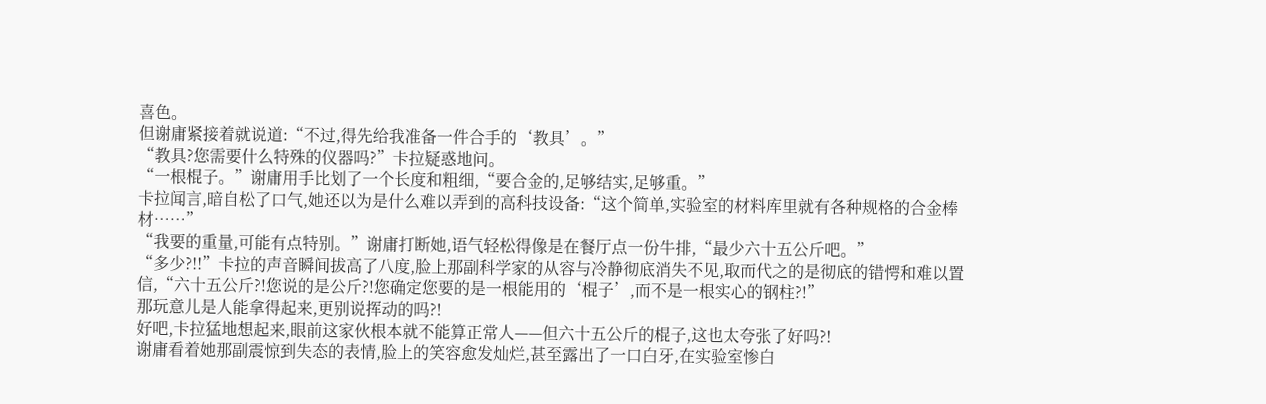喜色。
但谢庸紧接着就说道:“不过,得先给我准备一件合手的‘教具’。”
“教具?您需要什么特殊的仪器吗?”卡拉疑惑地问。
“一根棍子。”谢庸用手比划了一个长度和粗细,“要合金的,足够结实,足够重。”
卡拉闻言,暗自松了口气,她还以为是什么难以弄到的高科技设备:“这个简单,实验室的材料库里就有各种规格的合金棒材……”
“我要的重量,可能有点特别。”谢庸打断她,语气轻松得像是在餐厅点一份牛排,“最少六十五公斤吧。”
“多少?!!”卡拉的声音瞬间拔高了八度,脸上那副科学家的从容与冷静彻底消失不见,取而代之的是彻底的错愕和难以置信,“六十五公斤?!您说的是公斤?!您确定您要的是一根能用的‘棍子’,而不是一根实心的钢柱?!”
那玩意儿是人能拿得起来,更别说挥动的吗?!
好吧,卡拉猛地想起来,眼前这家伙根本就不能算正常人——但六十五公斤的棍子,这也太夸张了好吗?!
谢庸看着她那副震惊到失态的表情,脸上的笑容愈发灿烂,甚至露出了一口白牙,在实验室惨白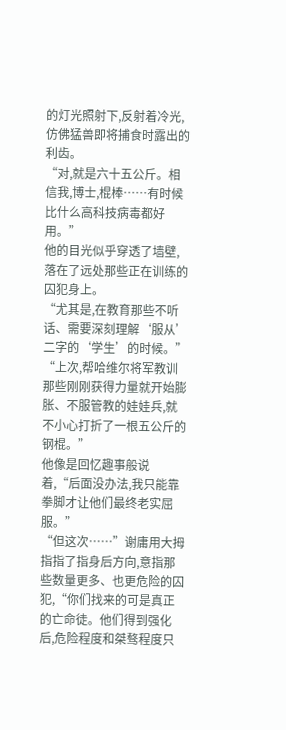的灯光照射下,反射着冷光,仿佛猛兽即将捕食时露出的利齿。
“对,就是六十五公斤。相信我,博士,棍棒……有时候比什么高科技病毒都好用。”
他的目光似乎穿透了墙壁,落在了远处那些正在训练的囚犯身上。
“尤其是,在教育那些不听话、需要深刻理解‘服从’二字的‘学生’的时候。”
“上次,帮哈维尔将军教训那些刚刚获得力量就开始膨胀、不服管教的娃娃兵,就不小心打折了一根五公斤的钢棍。”
他像是回忆趣事般说着,“后面没办法,我只能靠拳脚才让他们最终老实屈服。”
“但这次……”谢庸用大拇指指了指身后方向,意指那些数量更多、也更危险的囚犯,“你们找来的可是真正的亡命徒。他们得到强化后,危险程度和桀骜程度只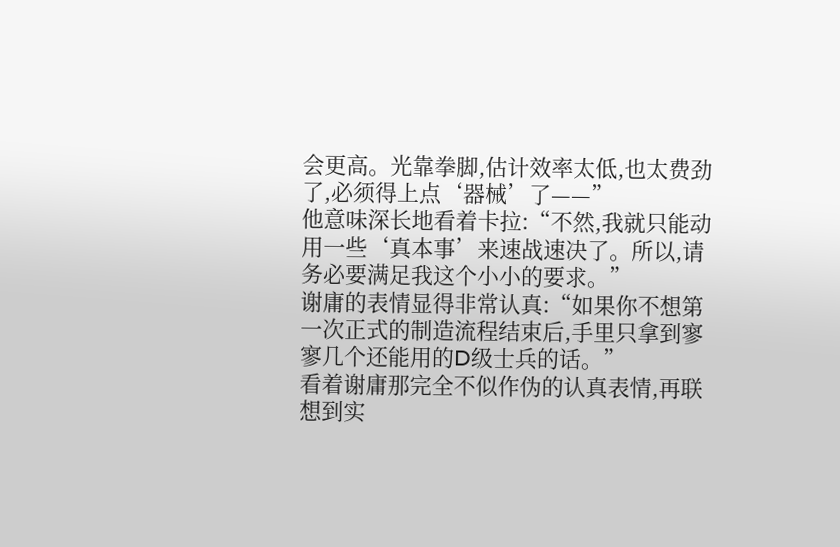会更高。光靠拳脚,估计效率太低,也太费劲了,必须得上点‘器械’了——”
他意味深长地看着卡拉:“不然,我就只能动用一些‘真本事’来速战速决了。所以,请务必要满足我这个小小的要求。”
谢庸的表情显得非常认真:“如果你不想第一次正式的制造流程结束后,手里只拿到寥寥几个还能用的D级士兵的话。”
看着谢庸那完全不似作伪的认真表情,再联想到实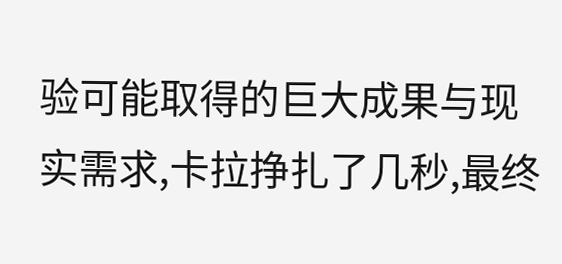验可能取得的巨大成果与现实需求,卡拉挣扎了几秒,最终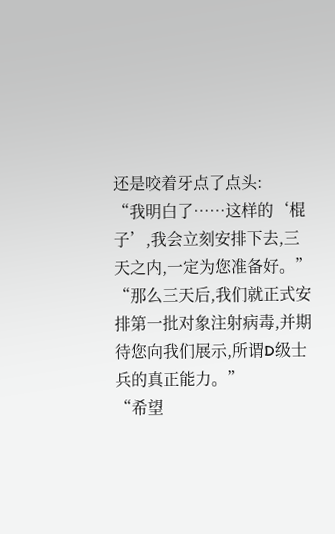还是咬着牙点了点头:
“我明白了……这样的‘棍子’,我会立刻安排下去,三天之内,一定为您准备好。”
“那么三天后,我们就正式安排第一批对象注射病毒,并期待您向我们展示,所谓D级士兵的真正能力。”
“希望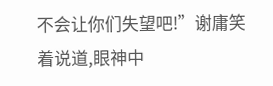不会让你们失望吧!”谢庸笑着说道,眼神中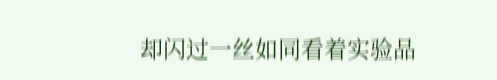却闪过一丝如同看着实验品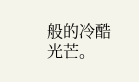般的冷酷光芒。